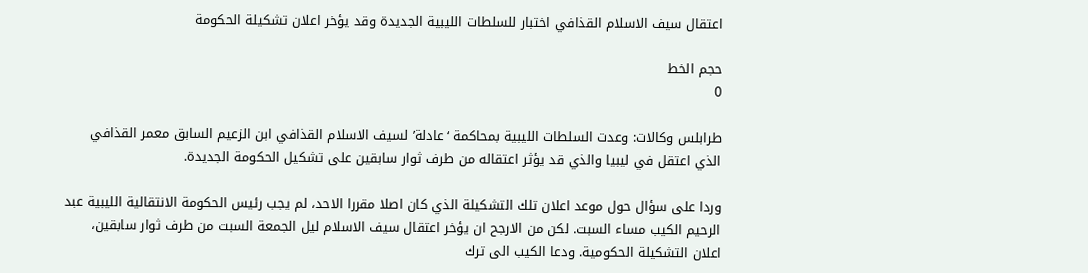اعتقال سيف الاسلام القذافي اختبار للسلطات الليبية الجديدة وقد يؤخر اعلان تشكيلة الحكومة

حجم الخط
0

طرابلس وكالات: وعدت السلطات الليبية بمحاكمة ‘عادلة’ لسيف الاسلام القذافي ابن الزعيم السابق معمر القذافي الذي اعتقل في ليبيا والذي قد يؤثر اعتقاله من طرف ثوار سابقين على تشكيل الحكومة الجديدة.

وردا على سؤال حول موعد اعلان تلك التشكيلة الذي كان اصلا مقررا الاحد، لم يجب رئيس الحكومة الانتقالية الليبية عبد الرحيم الكيب مساء السبت. لكن من الارجح ان يؤخر اعتقال سيف الاسلام ليل الجمعة السبت من طرف ثوار سابقين، اعلان التشكيلة الحكومية. ودعا الكيب الى ترك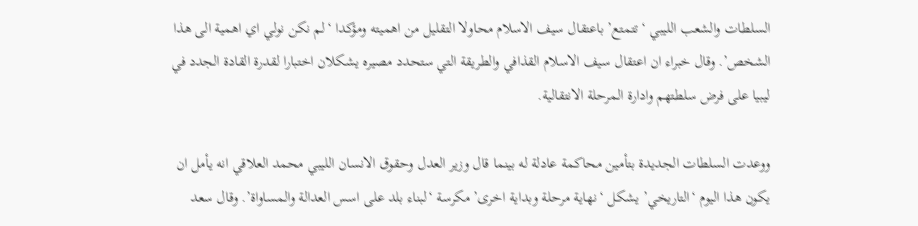السلطات والشعب الليبي ‘تتمتع’ باعتقال سيف الاسلام محاولا التقليل من اهميته ومؤكدا ‘لم نكن نولي اي اهمية الى هذا الشخص’. وقال خبراء ان اعتقال سيف الاسلام القذافي والطريقة التي ستحدد مصيره يشكلان اختبارا لقدرة القادة الجدد في ليبيا على فرض سلطتهم وادارة المرحلة الانتقالية.

ووعدت السلطات الجديدة بتأمين محاكمة عادلة له بينما قال وزير العدل وحقوق الانسان الليبي محمد العلاقي انه يأمل ان يكون هذا اليوم ‘التاريخي’ يشكل ‘نهاية مرحلة وبداية اخرى’ مكرسة ‘لبناء بلد على اسس العدالة والمساواة’. وقال سعد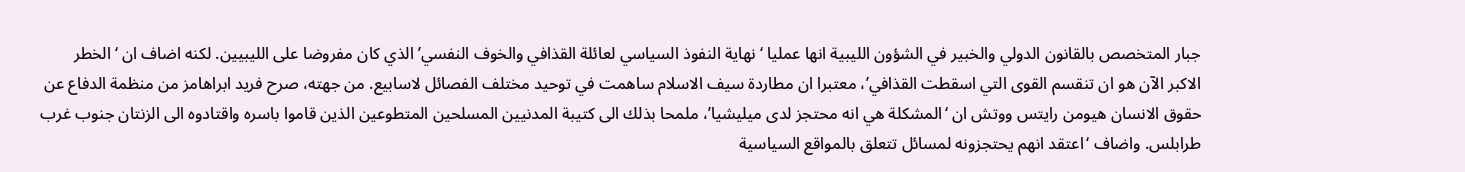جبار المتخصص بالقانون الدولي والخبير في الشؤون الليبية انها عمليا ‘نهاية النفوذ السياسي لعائلة القذافي والخوف النفسي’ الذي كان مفروضا على الليبيين. لكنه اضاف ان ‘الخطر الاكبر الآن هو ان تنقسم القوى التي اسقطت القذافي’، معتبرا ان مطاردة سيف الاسلام ساهمت في توحيد مختلف الفصائل لاسابيع. من جهته، صرح فريد ابراهامز من منظمة الدفاع عن حقوق الانسان هيومن رايتس ووتش ان ‘المشكلة هي انه محتجز لدى ميليشيا’، ملمحا بذلك الى كتيبة المدنيين المسلحين المتطوعين الذين قاموا باسره واقتادوه الى الزنتان جنوب غرب طرابلس. واضاف ‘اعتقد انهم يحتجزونه لمسائل تتعلق بالمواقع السياسية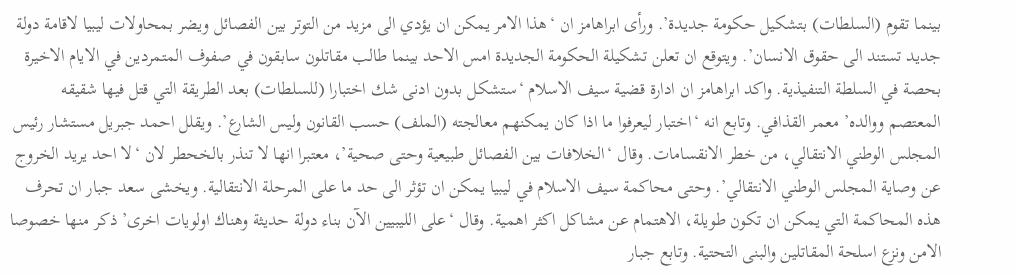بينما تقوم (السلطات) بتشكيل حكومة جديدة’. ورأى ابراهامز ان ‘هذا الامر يمكن ان يؤدي الى مزيد من التوتر بين الفصائل ويضر بمحاولات ليبيا لاقامة دولة جديد تستند الى حقوق الانسان’. ويتوقع ان تعلن تشكيلة الحكومة الجديدة امس الاحد بينما طالب مقاتلون سابقون في صفوف المتمردين في الايام الاخيرة بحصة في السلطة التنفيذية. واكد ابراهامز ان ادارة قضية سيف الاسلام ‘ستشكل بدون ادنى شك اختبارا (للسلطات) بعد الطريقة التي قتل فيها شقيقه المعتصم ووالده’ معمر القذافي. وتابع انه ‘اختبار ليعرفوا ما اذا كان يمكنهم معالجته (الملف) حسب القانون وليس الشارع’. ويقلل احمد جبريل مستشار رئيس المجلس الوطني الانتقالي، من خطر الانقسامات. وقال ‘الخلافات بين الفصائل طبيعية وحتى صحية’، معتبرا انها لا تنذر بالخحطر لان ‘لا احد يريد الخروج عن وصاية المجلس الوطني الانتقالي’. وحتى محاكمة سيف الاسلام في ليبيا يمكن ان تؤثر الى حد ما على المرحلة الانتقالية. ويخشى سعد جبار ان تحرف هذه المحاكمة التي يمكن ان تكون طويلة، الاهتمام عن مشاكل اكثر اهمية. وقال ‘على الليبيين الآن بناء دولة حديثة وهناك اولويات اخرى’ ذكر منها خصوصا الامن ونزع اسلحة المقاتلين والبنى التحتية. وتابع جبار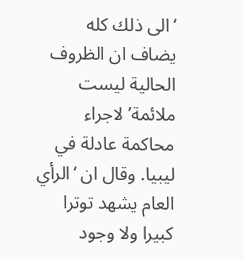‘الى ذلك كله يضاف ان الظروف الحالية ليست ملائمة’ لاجراء محاكمة عادلة في ليبيا. وقال ان ‘الرأي العام يشهد توترا كبيرا ولا وجود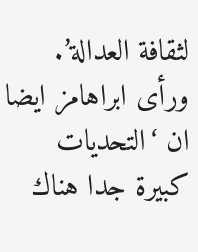لثقافة العدالة’. ورأى ابراهامز ايضا ان ‘التحديات كبيرة جدا هناك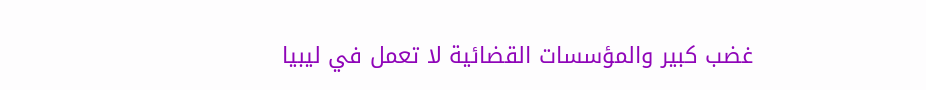غضب كبير والمؤسسات القضائية لا تعمل في ليبيا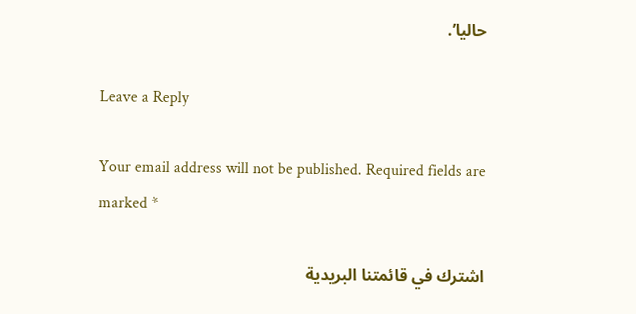حاليا’.

Leave a Reply

Your email address will not be published. Required fields are marked *

اشترك في قائمتنا البريدية